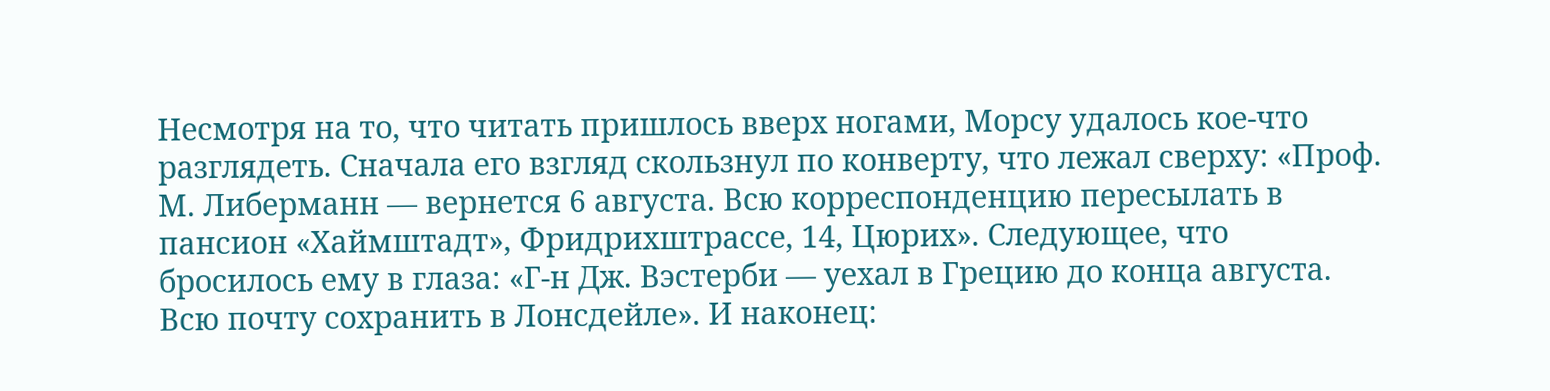Несмотря на то, что читать пришлось вверх ногами, Морсу удалось кое-что разглядеть. Сначала его взгляд скользнул по конверту, что лежал сверху: «Проф. М. Либерманн — вернется 6 августа. Всю корреспонденцию пересылать в пансион «Хаймштадт», Фридрихштрассе, 14, Цюрих». Следующее, что бросилось ему в глаза: «Г-н Дж. Вэстерби — уехал в Грецию до конца августа. Всю почту сохранить в Лонсдейле». И наконец: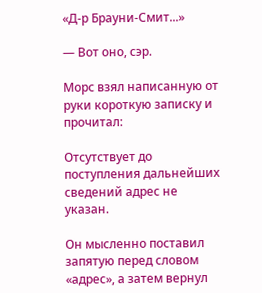«Д-р Брауни-Смит...»

— Вот оно, сэр.

Морс взял написанную от руки короткую записку и прочитал:

Отсутствует до поступления дальнейших сведений адрес не указан.

Он мысленно поставил запятую перед словом «адрес», а затем вернул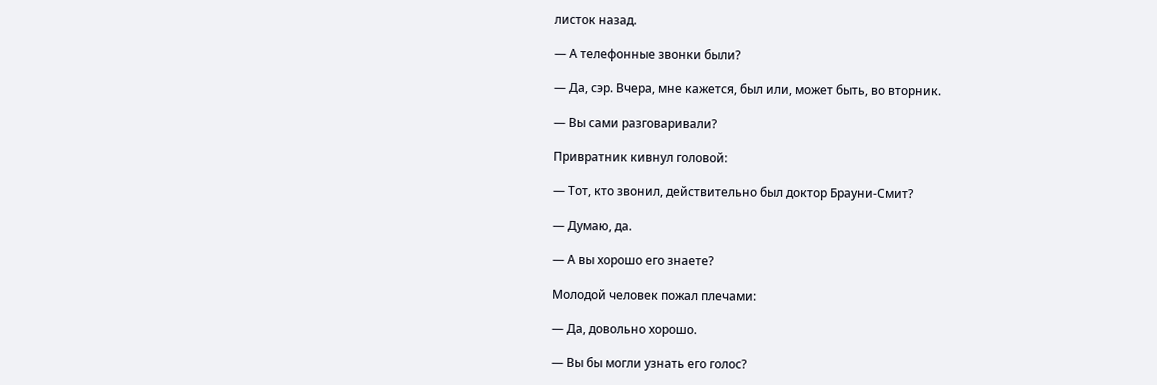листок назад.

— А телефонные звонки были?

— Да, сэр. Вчера, мне кажется, был или, может быть, во вторник.

— Вы сами разговаривали?

Привратник кивнул головой:

— Тот, кто звонил, действительно был доктор Брауни-Смит?

— Думаю, да.

— А вы хорошо его знаете?

Молодой человек пожал плечами:

— Да, довольно хорошо.

— Вы бы могли узнать его голос?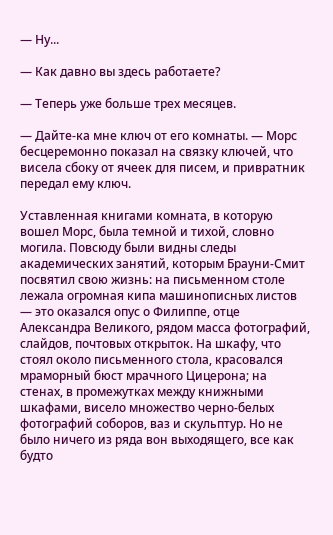— Ну...

— Как давно вы здесь работаете?

— Теперь уже больше трех месяцев.

— Дайте-ка мне ключ от его комнаты. — Морс бесцеремонно показал на связку ключей, что висела сбоку от ячеек для писем, и привратник передал ему ключ.

Уставленная книгами комната, в которую вошел Морс, была темной и тихой, словно могила. Повсюду были видны следы академических занятий, которым Брауни-Смит посвятил свою жизнь: на письменном столе лежала огромная кипа машинописных листов — это оказался опус о Филиппе, отце Александра Великого, рядом масса фотографий, слайдов, почтовых открыток. На шкафу, что стоял около письменного стола, красовался мраморный бюст мрачного Цицерона; на стенах, в промежутках между книжными шкафами, висело множество черно-белых фотографий соборов, ваз и скульптур. Но не было ничего из ряда вон выходящего, все как будто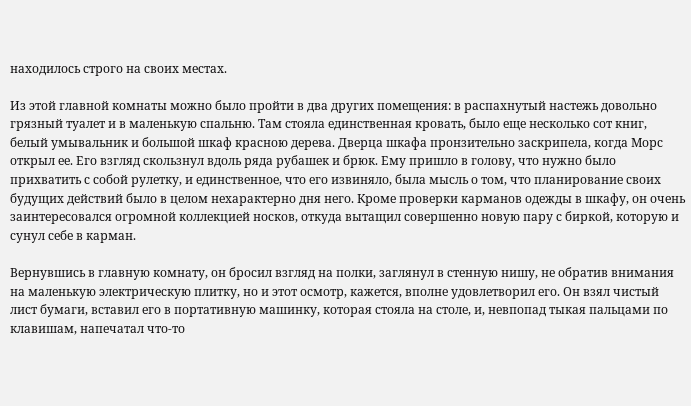находилось строго на своих местах.

Из этой главной комнаты можно было пройти в два других помещения: в распахнутый настежь довольно грязный туалет и в маленькую спальню. Там стояла единственная кровать, было еще несколько сот книг, белый умывальник и большой шкаф красною дерева. Дверца шкафа пронзительно заскрипела, когда Морс открыл ее. Его взгляд скользнул вдоль ряда рубашек и брюк. Ему пришло в голову, что нужно было прихватить с собой рулетку, и единственное, что его извиняло, была мысль о том, что планирование своих будущих действий было в целом нехарактерно дня него. Кроме проверки карманов одежды в шкафу, он очень заинтересовался огромной коллекцией носков, откуда вытащил совершенно новую пару с биркой, которую и сунул себе в карман.

Вернувшись в главную комнату, он бросил взгляд на полки, заглянул в стенную нишу, не обратив внимания на маленькую электрическую плитку, но и этот осмотр, кажется, вполне удовлетворил его. Он взял чистый лист бумаги, вставил его в портативную машинку, которая стояла на столе, и, невпопад тыкая пальцами по клавишам, напечатал что-то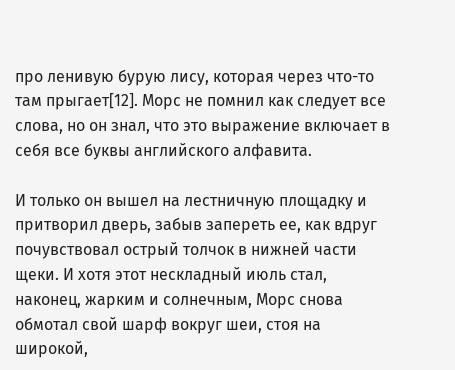про ленивую бурую лису, которая через что-то там прыгает[12]. Морс не помнил как следует все слова, но он знал, что это выражение включает в себя все буквы английского алфавита.

И только он вышел на лестничную площадку и притворил дверь, забыв запереть ее, как вдруг почувствовал острый толчок в нижней части щеки. И хотя этот нескладный июль стал, наконец, жарким и солнечным, Морс снова обмотал свой шарф вокруг шеи, стоя на широкой,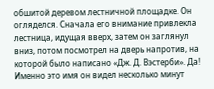обшитой деревом лестничной площадке. Он огляделся. Сначала его внимание привлекла лестница, идущая вверх, затем он заглянул вниз, потом посмотрел на дверь напротив, на которой было написано «Дж. Д. Вэстерби». Да! Именно это имя он видел несколько минут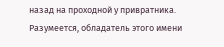назад на проходной у привратника. Разумеется, обладатель этого имени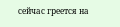сейчас греется на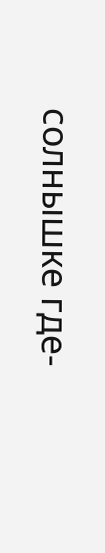солнышке где-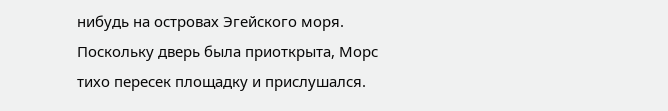нибудь на островах Эгейского моря. Поскольку дверь была приоткрыта, Морс тихо пересек площадку и прислушался.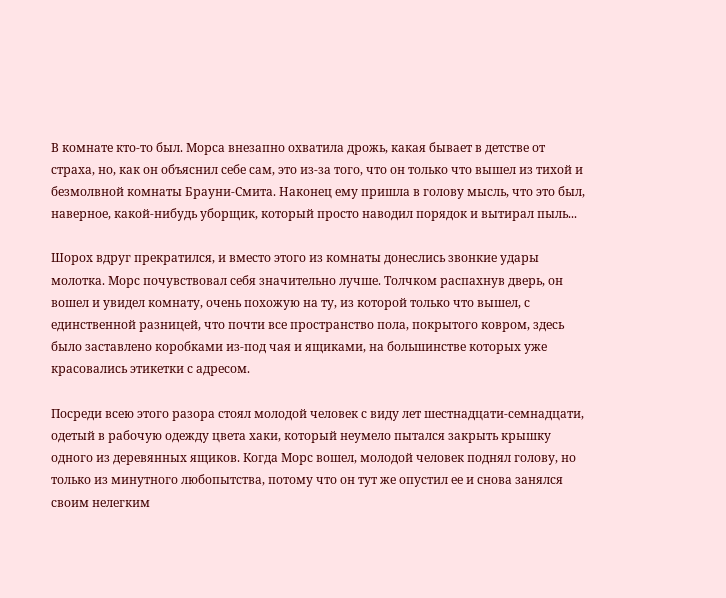В комнате кто-то был. Морса внезапно охватила дрожь, какая бывает в детстве от страха, но, как он объяснил себе сам, это из-за того, что он только что вышел из тихой и безмолвной комнаты Брауни-Смита. Наконец ему пришла в голову мысль, что это был, наверное, какой-нибудь уборщик, который просто наводил порядок и вытирал пыль...

Шорох вдруг прекратился, и вместо этого из комнаты донеслись звонкие удары молотка. Морс почувствовал себя значительно лучше. Толчком распахнув дверь, он вошел и увидел комнату, очень похожую на ту, из которой только что вышел, с единственной разницей, что почти все пространство пола, покрытого ковром, здесь было заставлено коробками из-под чая и ящиками, на большинстве которых уже красовались этикетки с адресом.

Посреди всею этого разора стоял молодой человек с виду лет шестнадцати-семнадцати, одетый в рабочую одежду цвета хаки, который неумело пытался закрыть крышку одного из деревянных ящиков. Когда Морс вошел, молодой человек поднял голову, но только из минутного любопытства, потому что он тут же опустил ее и снова занялся своим нелегким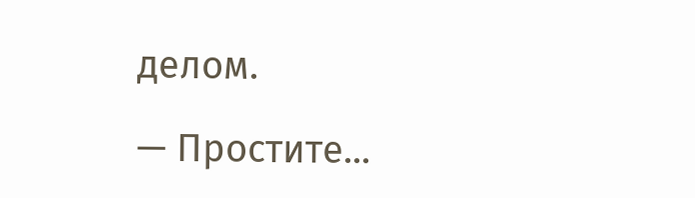делом.

— Простите...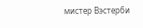мистер Вэстерби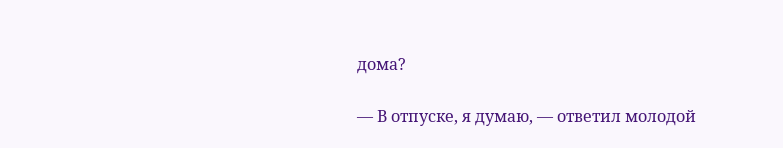дома?

— В отпуске, я думаю, — ответил молодой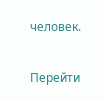человек.

Перейти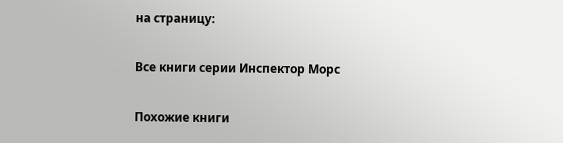на страницу:

Все книги серии Инспектор Морс

Похожие книги